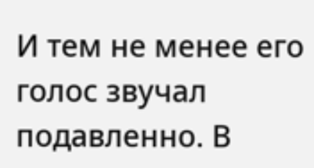И тем не менее его голос звучал подавленно. В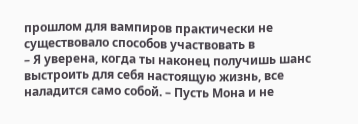прошлом для вампиров практически не существовало способов участвовать в
– Я уверена, когда ты наконец получишь шанс выстроить для себя настоящую жизнь, все наладится само собой. – Пусть Мона и не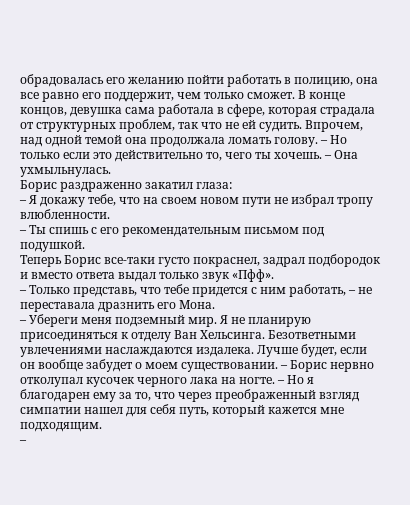обрадовалась его желанию пойти работать в полицию, она все равно его поддержит, чем только сможет. В конце концов, девушка сама работала в сфере, которая страдала от структурных проблем, так что не ей судить. Впрочем, над одной темой она продолжала ломать голову. – Но только если это действительно то, чего ты хочешь. – Она ухмыльнулась.
Борис раздраженно закатил глаза:
– Я докажу тебе, что на своем новом пути не избрал тропу влюбленности.
– Ты спишь с его рекомендательным письмом под подушкой.
Теперь Борис все-таки густо покраснел, задрал подбородок и вместо ответа выдал только звук «Пфф».
– Только представь, что тебе придется с ним работать, – не переставала дразнить его Мона.
– Убереги меня подземный мир. Я не планирую присоединяться к отделу Ван Хельсинга. Безответными увлечениями наслаждаются издалека. Лучше будет, если он вообще забудет о моем существовании. – Борис нервно отколупал кусочек черного лака на ногте. – Но я благодарен ему за то, что через преображенный взгляд симпатии нашел для себя путь, который кажется мне подходящим.
–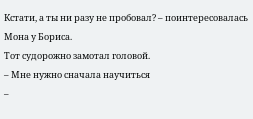Кстати, а ты ни разу не пробовал? – поинтересовалась Мона у Бориса.
Тот судорожно замотал головой.
– Мне нужно сначала научиться
–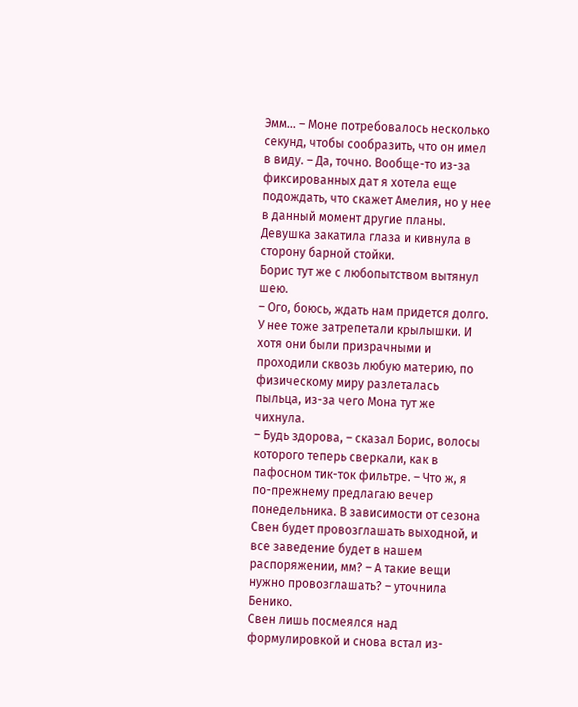Эмм… – Моне потребовалось несколько секунд, чтобы сообразить, что он имел в виду. – Да, точно. Вообще-то из-за фиксированных дат я хотела еще подождать, что скажет Амелия, но у нее в данный момент другие планы.
Девушка закатила глаза и кивнула в сторону барной стойки.
Борис тут же с любопытством вытянул шею.
– Ого, боюсь, ждать нам придется долго.
У нее тоже затрепетали крылышки. И хотя они были призрачными и проходили сквозь любую материю, по физическому миру разлеталась пыльца, из-за чего Мона тут же чихнула.
– Будь здорова, – сказал Борис, волосы которого теперь сверкали, как в пафосном тик-ток фильтре. – Что ж, я по-прежнему предлагаю вечер понедельника. В зависимости от сезона Свен будет провозглашать выходной, и все заведение будет в нашем распоряжении, мм? – А такие вещи нужно провозглашать? – уточнила Бенико.
Свен лишь посмеялся над формулировкой и снова встал из-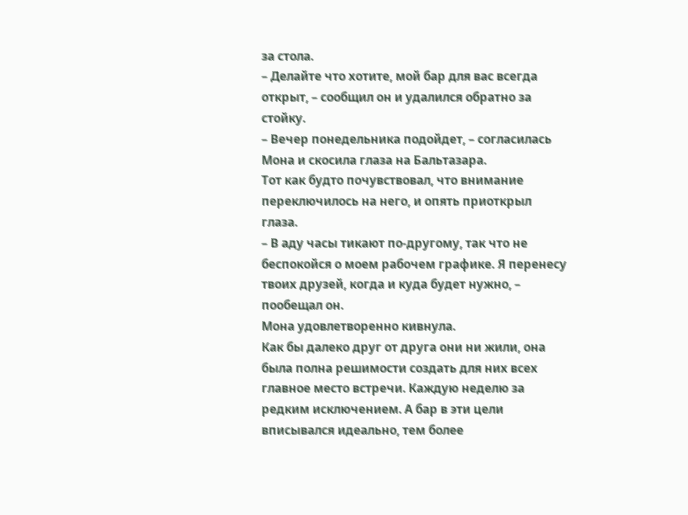за стола.
– Делайте что хотите, мой бар для вас всегда открыт, – сообщил он и удалился обратно за стойку.
– Вечер понедельника подойдет, – согласилась Мона и скосила глаза на Бальтазара.
Тот как будто почувствовал, что внимание переключилось на него, и опять приоткрыл глаза.
– В аду часы тикают по-другому, так что не беспокойся о моем рабочем графике. Я перенесу твоих друзей, когда и куда будет нужно, – пообещал он.
Мона удовлетворенно кивнула.
Как бы далеко друг от друга они ни жили, она была полна решимости создать для них всех главное место встречи. Каждую неделю за редким исключением. А бар в эти цели вписывался идеально, тем более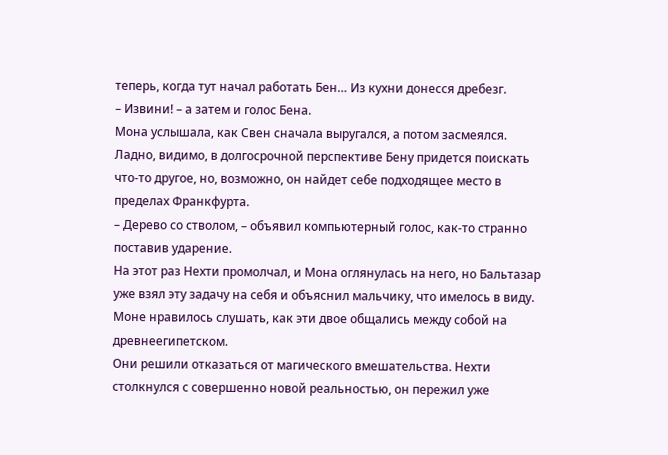теперь, когда тут начал работать Бен… Из кухни донесся дребезг.
– Извини! – а затем и голос Бена.
Мона услышала, как Свен сначала выругался, а потом засмеялся. Ладно, видимо, в долгосрочной перспективе Бену придется поискать что-то другое, но, возможно, он найдет себе подходящее место в пределах Франкфурта.
– Дерево со стволом, – объявил компьютерный голос, как-то странно поставив ударение.
На этот раз Нехти промолчал, и Мона оглянулась на него, но Бальтазар уже взял эту задачу на себя и объяснил мальчику, что имелось в виду. Моне нравилось слушать, как эти двое общались между собой на древнеегипетском.
Они решили отказаться от магического вмешательства. Нехти столкнулся с совершенно новой реальностью, он пережил уже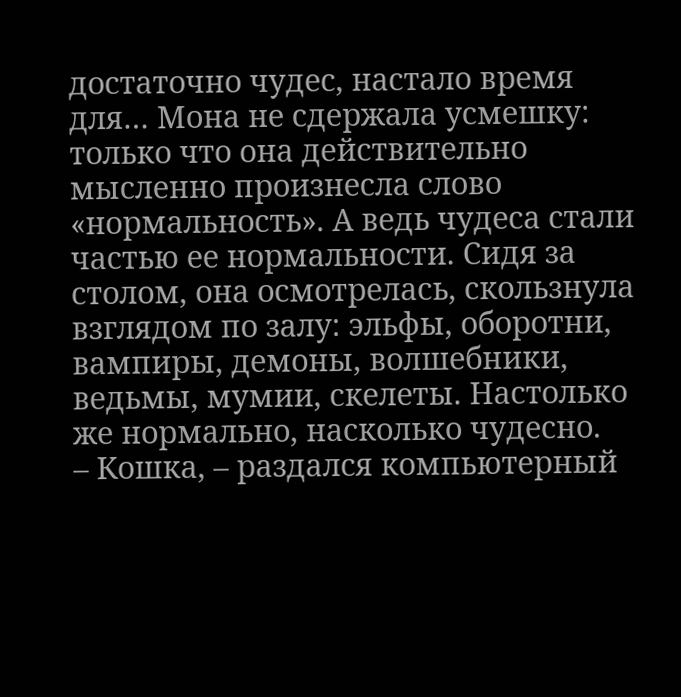достаточно чудес, настало время для… Мона не сдержала усмешку: только что она действительно мысленно произнесла слово «нормальность». А ведь чудеса стали частью ее нормальности. Сидя за столом, она осмотрелась, скользнула взглядом по залу: эльфы, оборотни, вампиры, демоны, волшебники, ведьмы, мумии, скелеты. Настолько же нормально, насколько чудесно.
– Кошка, – раздался компьютерный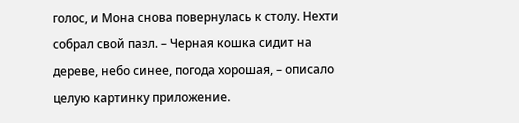голос, и Мона снова повернулась к столу. Нехти собрал свой пазл. – Черная кошка сидит на дереве, небо синее, погода хорошая, – описало целую картинку приложение.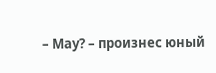– Мау? – произнес юный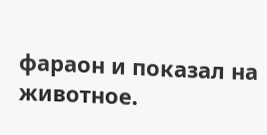фараон и показал на животное.